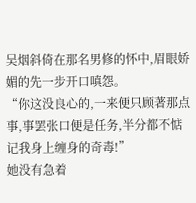吴烟斜倚在那名男修的怀中,眉眼娇媚的先一步开口嗔怨。
“你这没良心的,一来便只顾著那点事,事罢张口便是任务,半分都不惦记我身上缠身的奇毒!”
她没有急着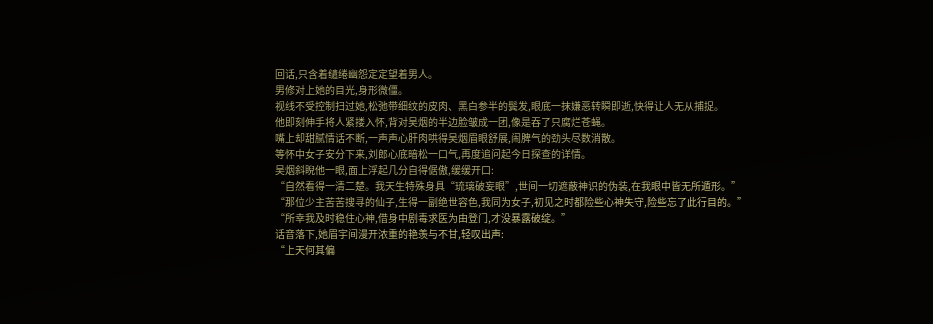回话,只含着缱绻幽怨定定望着男人。
男修对上她的目光,身形微僵。
视线不受控制扫过她,松弛带细纹的皮肉、黑白参半的鬓发,眼底一抹嫌恶转瞬即逝,快得让人无从捕捉。
他即刻伸手将人紧搂入怀,背对吴烟的半边脸皱成一团,像是吞了只腐烂苍蝇。
嘴上却甜腻情话不断,一声声心肝肉哄得吴烟眉眼舒展,闹脾气的劲头尽数消散。
等怀中女子安分下来,刘郎心底暗松一口气,再度追问起今日探查的详情。
吴烟斜睨他一眼,面上浮起几分自得倨傲,缓缓开口:
“自然看得一清二楚。我天生特殊身具“琉璃破妄眼”,世间一切遮蔽神识的伪装,在我眼中皆无所遁形。”
“那位少主苦苦搜寻的仙子,生得一副绝世容色,我同为女子,初见之时都险些心神失守,险些忘了此行目的。”
“所幸我及时稳住心神,借身中剧毒求医为由登门,才没暴露破绽。”
话音落下,她眉宇间漫开浓重的艳羡与不甘,轻叹出声:
“上天何其偏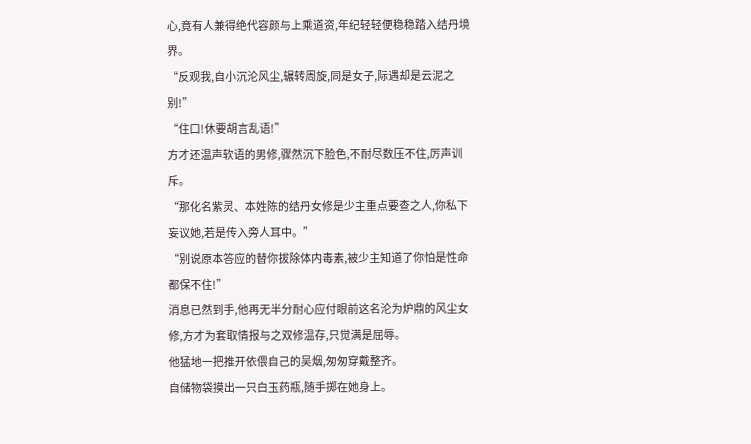心,竟有人兼得绝代容颜与上乘道资,年纪轻轻便稳稳踏入结丹境界。
“反观我,自小沉沦风尘,辗转周旋,同是女子,际遇却是云泥之别!”
“住口!休要胡言乱语!”
方才还温声软语的男修,骤然沉下脸色,不耐尽数压不住,厉声训斥。
“那化名紫灵、本姓陈的结丹女修是少主重点要查之人,你私下妄议她,若是传入旁人耳中。”
“别说原本答应的替你拔除体内毒素,被少主知道了你怕是性命都保不住!”
消息已然到手,他再无半分耐心应付眼前这名沦为炉鼎的风尘女修,方才为套取情报与之双修温存,只觉满是屈辱。
他猛地一把推开依偎自己的吴烟,匆匆穿戴整齐。
自储物袋摸出一只白玉药瓶,随手掷在她身上。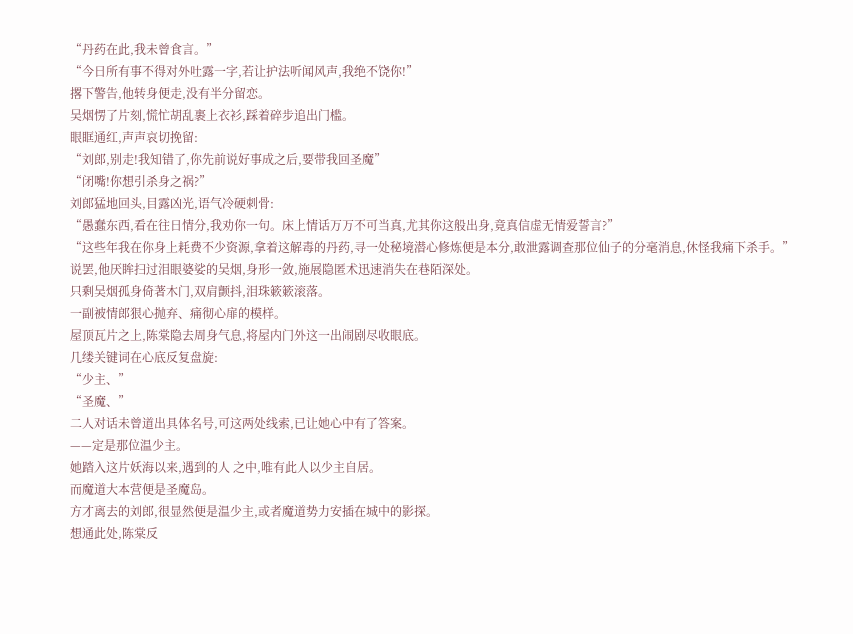“丹药在此,我未曾食言。”
“今日所有事不得对外吐露一字,若让护法听闻风声,我绝不饶你!”
撂下警告,他转身便走,没有半分留恋。
吴烟愣了片刻,慌忙胡乱裹上衣衫,踩着碎步追出门槛。
眼眶通红,声声哀切挽留:
“刘郎,别走!我知错了,你先前说好事成之后,要带我回圣魔”
“闭嘴!你想引杀身之祸?”
刘郎猛地回头,目露凶光,语气冷硬刺骨:
“愚蠢东西,看在往日情分,我劝你一句。床上情话万万不可当真,尤其你这般出身,竟真信虚无情爱誓言?”
“这些年我在你身上耗费不少资源,拿着这解毒的丹药,寻一处秘境潜心修炼便是本分,敢泄露调查那位仙子的分毫消息,休怪我痛下杀手。”
说罢,他厌眸扫过泪眼婆娑的吴烟,身形一敛,施展隐匿术迅速消失在巷陌深处。
只剩吴烟孤身倚著木门,双肩颤抖,泪珠簌簌滚落。
一副被情郎狠心抛弃、痛彻心扉的模样。
屋顶瓦片之上,陈棠隐去周身气息,将屋内门外这一出闹剧尽收眼底。
几缕关键词在心底反复盘旋:
“少主、”
“圣魔、”
二人对话未曾道出具体名号,可这两处线索,已让她心中有了答案。
——定是那位温少主。
她踏入这片妖海以来,遇到的人 之中,唯有此人以少主自居。
而魔道大本营便是圣魔岛。
方才离去的刘郎,很显然便是温少主,或者魔道势力安插在城中的影探。
想通此处,陈棠反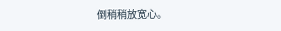倒稍稍放宽心。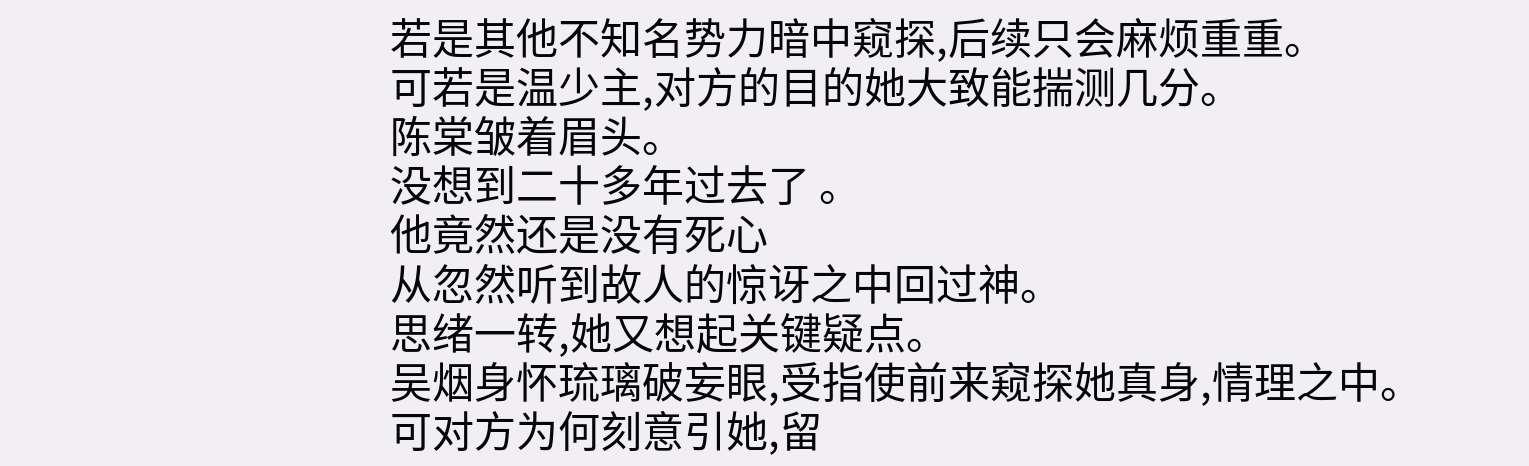若是其他不知名势力暗中窥探,后续只会麻烦重重。
可若是温少主,对方的目的她大致能揣测几分。
陈棠皱着眉头。
没想到二十多年过去了 。
他竟然还是没有死心
从忽然听到故人的惊讶之中回过神。
思绪一转,她又想起关键疑点。
吴烟身怀琉璃破妄眼,受指使前来窥探她真身,情理之中。
可对方为何刻意引她,留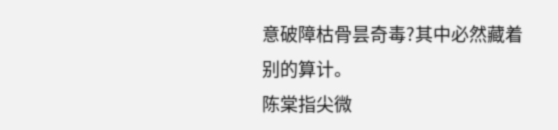意破障枯骨昙奇毒?其中必然藏着别的算计。
陈棠指尖微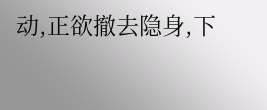动,正欲撤去隐身,下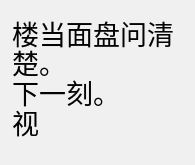楼当面盘问清楚。
下一刻。
视